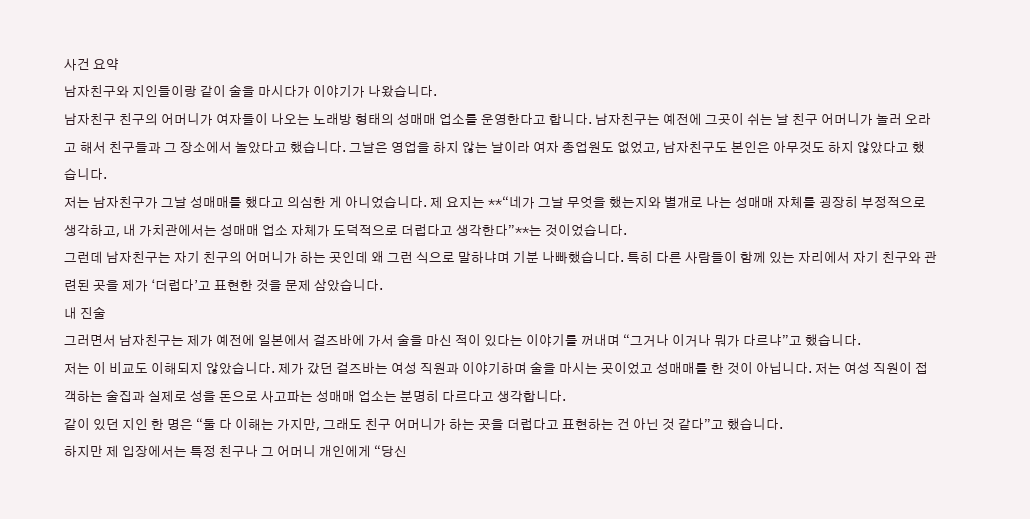사건 요약
남자친구와 지인들이랑 같이 술을 마시다가 이야기가 나왔습니다.
남자친구 친구의 어머니가 여자들이 나오는 노래방 형태의 성매매 업소를 운영한다고 합니다. 남자친구는 예전에 그곳이 쉬는 날 친구 어머니가 놀러 오라고 해서 친구들과 그 장소에서 놀았다고 했습니다. 그날은 영업을 하지 않는 날이라 여자 종업원도 없었고, 남자친구도 본인은 아무것도 하지 않았다고 했습니다.
저는 남자친구가 그날 성매매를 했다고 의심한 게 아니었습니다. 제 요지는 **“네가 그날 무엇을 했는지와 별개로 나는 성매매 자체를 굉장히 부정적으로 생각하고, 내 가치관에서는 성매매 업소 자체가 도덕적으로 더럽다고 생각한다”**는 것이었습니다.
그런데 남자친구는 자기 친구의 어머니가 하는 곳인데 왜 그런 식으로 말하냐며 기분 나빠했습니다. 특히 다른 사람들이 함께 있는 자리에서 자기 친구와 관련된 곳을 제가 ‘더럽다’고 표현한 것을 문제 삼았습니다.
내 진술
그러면서 남자친구는 제가 예전에 일본에서 걸즈바에 가서 술을 마신 적이 있다는 이야기를 꺼내며 “그거나 이거나 뭐가 다르냐”고 했습니다.
저는 이 비교도 이해되지 않았습니다. 제가 갔던 걸즈바는 여성 직원과 이야기하며 술을 마시는 곳이었고 성매매를 한 것이 아닙니다. 저는 여성 직원이 접객하는 술집과 실제로 성을 돈으로 사고파는 성매매 업소는 분명히 다르다고 생각합니다.
같이 있던 지인 한 명은 “둘 다 이해는 가지만, 그래도 친구 어머니가 하는 곳을 더럽다고 표현하는 건 아닌 것 같다”고 했습니다.
하지만 제 입장에서는 특정 친구나 그 어머니 개인에게 “당신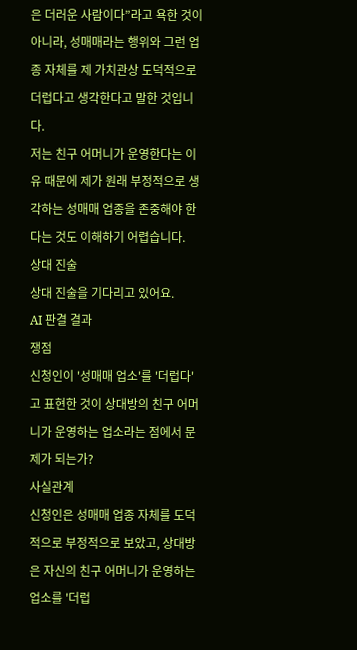은 더러운 사람이다”라고 욕한 것이 아니라, 성매매라는 행위와 그런 업종 자체를 제 가치관상 도덕적으로 더럽다고 생각한다고 말한 것입니다.
저는 친구 어머니가 운영한다는 이유 때문에 제가 원래 부정적으로 생각하는 성매매 업종을 존중해야 한다는 것도 이해하기 어렵습니다.
상대 진술
상대 진술을 기다리고 있어요.
AI 판결 결과
쟁점
신청인이 '성매매 업소'를 '더럽다'고 표현한 것이 상대방의 친구 어머니가 운영하는 업소라는 점에서 문제가 되는가?
사실관계
신청인은 성매매 업종 자체를 도덕적으로 부정적으로 보았고, 상대방은 자신의 친구 어머니가 운영하는 업소를 '더럽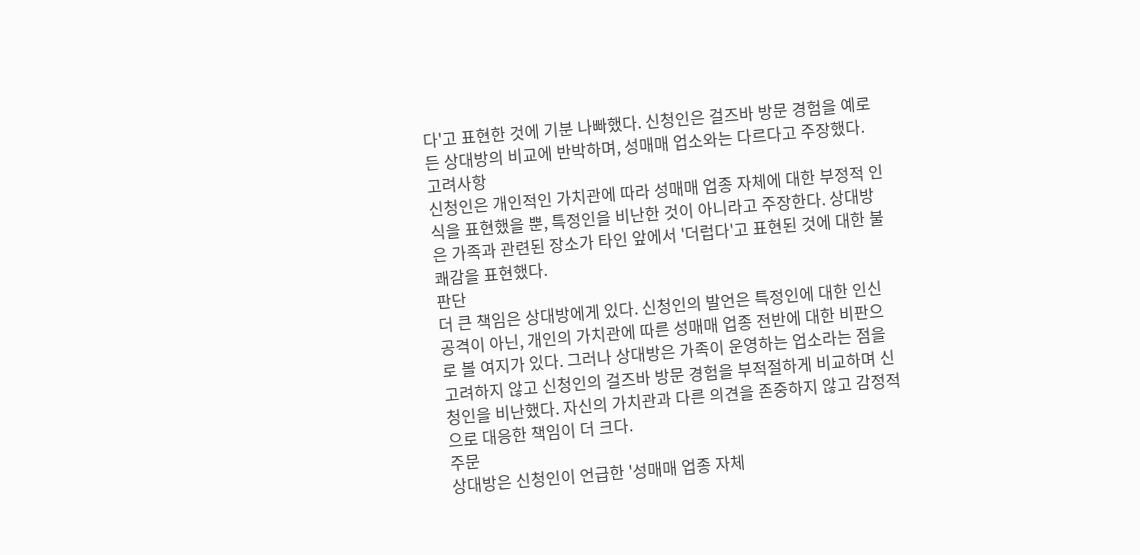다'고 표현한 것에 기분 나빠했다. 신청인은 걸즈바 방문 경험을 예로 든 상대방의 비교에 반박하며, 성매매 업소와는 다르다고 주장했다.
고려사항
신청인은 개인적인 가치관에 따라 성매매 업종 자체에 대한 부정적 인식을 표현했을 뿐, 특정인을 비난한 것이 아니라고 주장한다. 상대방은 가족과 관련된 장소가 타인 앞에서 '더럽다'고 표현된 것에 대한 불쾌감을 표현했다.
판단
더 큰 책임은 상대방에게 있다. 신청인의 발언은 특정인에 대한 인신공격이 아닌, 개인의 가치관에 따른 성매매 업종 전반에 대한 비판으로 볼 여지가 있다. 그러나 상대방은 가족이 운영하는 업소라는 점을 고려하지 않고 신청인의 걸즈바 방문 경험을 부적절하게 비교하며 신청인을 비난했다. 자신의 가치관과 다른 의견을 존중하지 않고 감정적으로 대응한 책임이 더 크다.
주문
상대방은 신청인이 언급한 '성매매 업종 자체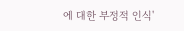에 대한 부정적 인식'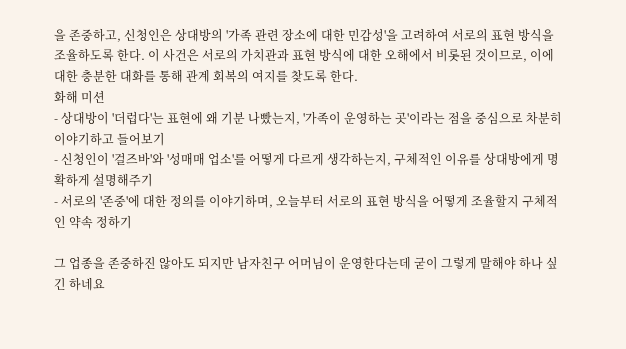을 존중하고, 신청인은 상대방의 '가족 관련 장소에 대한 민감성'을 고려하여 서로의 표현 방식을 조율하도록 한다. 이 사건은 서로의 가치관과 표현 방식에 대한 오해에서 비롯된 것이므로, 이에 대한 충분한 대화를 통해 관계 회복의 여지를 찾도록 한다.
화해 미션
- 상대방이 '더럽다'는 표현에 왜 기분 나빴는지, '가족이 운영하는 곳'이라는 점을 중심으로 차분히 이야기하고 들어보기
- 신청인이 '걸즈바'와 '성매매 업소'를 어떻게 다르게 생각하는지, 구체적인 이유를 상대방에게 명확하게 설명해주기
- 서로의 '존중'에 대한 정의를 이야기하며, 오늘부터 서로의 표현 방식을 어떻게 조율할지 구체적인 약속 정하기

그 업종을 존중하진 않아도 되지만 남자친구 어머님이 운영한다는데 굳이 그렇게 말해야 하나 싶긴 하네요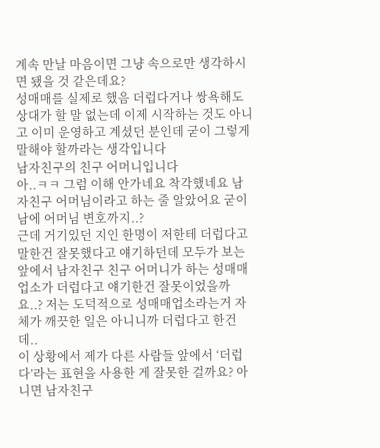계속 만날 마음이면 그냥 속으로만 생각하시면 됐을 것 같은데요?
성매매를 실제로 했음 더럽다거나 쌍욕해도 상대가 할 말 없는데 이제 시작하는 것도 아니고 이미 운영하고 계셨던 분인데 굳이 그렇게 말해야 할까라는 생각입니다
남자친구의 친구 어머니입니다
아..ㅋㅋ 그럼 이해 안가네요 착각했네요 남자친구 어머님이라고 하는 줄 알았어요 굳이 남에 어머님 변호까지..?
근데 거기있던 지인 한명이 저한테 더럽다고 말한건 잘못했다고 얘기하던데 모두가 보는 앞에서 남자친구 친구 어머니가 하는 성매매업소가 더럽다고 얘기한건 잘못이었을까요..? 저는 도덕적으로 성매매업소라는거 자체가 깨끗한 일은 아니니까 더럽다고 한건데..
이 상황에서 제가 다른 사람들 앞에서 ‘더럽다’라는 표현을 사용한 게 잘못한 걸까요? 아니면 남자친구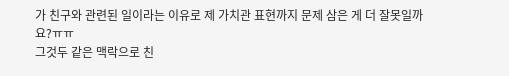가 친구와 관련된 일이라는 이유로 제 가치관 표현까지 문제 삼은 게 더 잘못일까요?ㅠㅠ
그것두 같은 맥락으로 친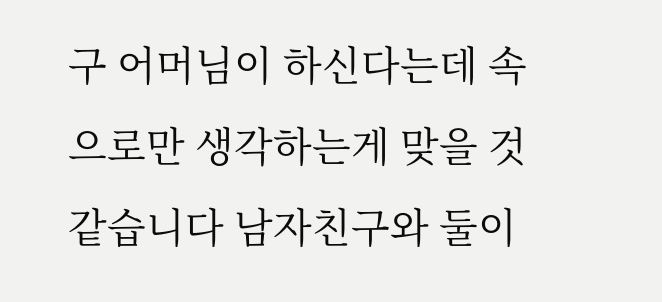구 어머님이 하신다는데 속으로만 생각하는게 맞을 것 같습니다 남자친구와 둘이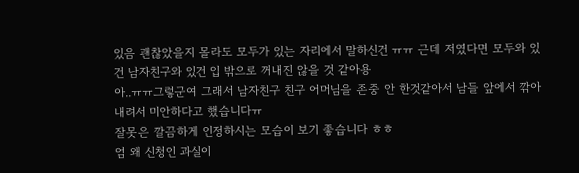있음 괜찮았을지 몰라도 모두가 있는 자리에서 말하신건 ㅠㅠ 근데 저였다면 모두와 있건 남자친구와 있건 입 밖으로 꺼내진 않을 것 같아용
아..ㅠㅠ그렇군여 그래서 남자친구 친구 어머님을 존중 안 한것같아서 남들 앞에서 깎아내려서 미안하다고 했습니다ㅠ
잘못은 깔끔하게 인정하시는 모습이 보기 좋습니다 ㅎㅎ
엄 왜 신청인 과실이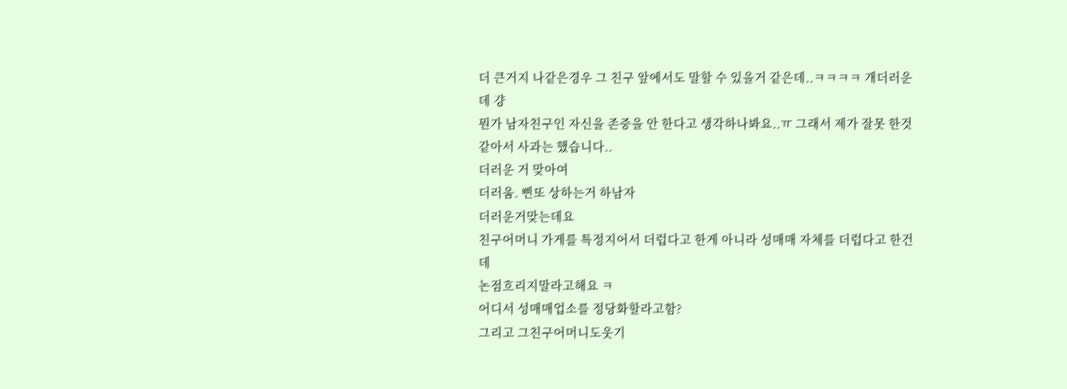더 큰거지 나같은경우 그 친구 앞에서도 말할 수 있을거 같은데..ㅋㅋㅋㅋ 개더러운데 걍
뭔가 남자친구인 자신을 존중을 안 한다고 생각하나봐요..ㅠ 그래서 제가 잘못 한것같아서 사과는 했습니다..
더러운 거 맞아여
더러움. 삔또 상하는거 하남자
더러운거맞는데요
친구어머니 가게를 특정지어서 더럽다고 한게 아니라 성매매 자체를 더럽다고 한건데
논점흐리지말라고해요 ㅋ
어디서 성매매업소를 정당화할라고함?
그리고 그친구어머니도웃기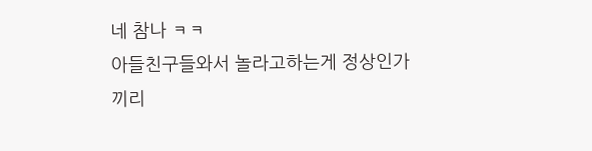네 참나 ㅋㅋ
아들친구들와서 놀라고하는게 정상인가
끼리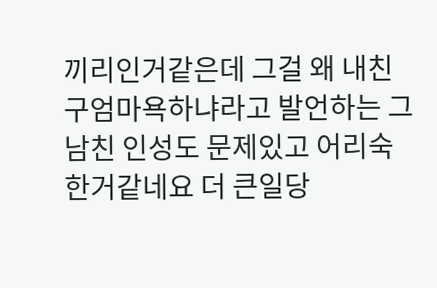끼리인거같은데 그걸 왜 내친구엄마욕하냐라고 발언하는 그남친 인성도 문제있고 어리숙한거같네요 더 큰일당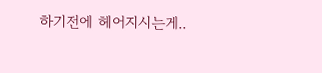하기전에 헤어지시는게..